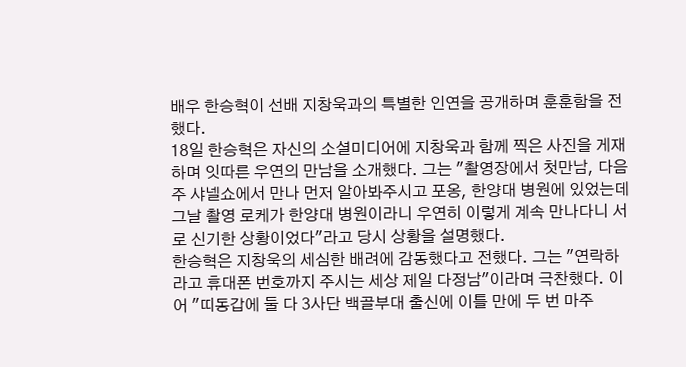배우 한승혁이 선배 지창욱과의 특별한 인연을 공개하며 훈훈함을 전했다.
18일 한승혁은 자신의 소셜미디어에 지창욱과 함께 찍은 사진을 게재하며 잇따른 우연의 만남을 소개했다. 그는 "촬영장에서 첫만남, 다음주 샤넬쇼에서 만나 먼저 알아봐주시고 포옹, 한양대 병원에 있었는데 그날 촬영 로케가 한양대 병원이라니 우연히 이렇게 계속 만나다니 서로 신기한 상황이었다"라고 당시 상황을 설명했다.
한승혁은 지창욱의 세심한 배려에 감동했다고 전했다. 그는 "연락하라고 휴대폰 번호까지 주시는 세상 제일 다정남"이라며 극찬했다. 이어 "띠동갑에 둘 다 3사단 백골부대 출신에 이틀 만에 두 번 마주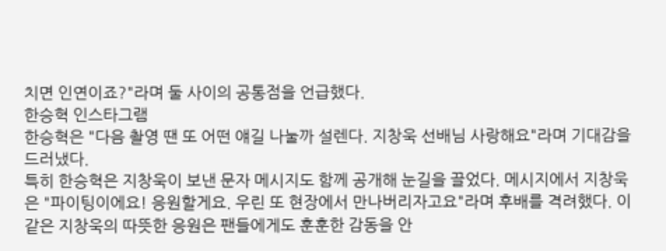치면 인연이죠?"라며 둘 사이의 공통점을 언급했다.
한승혁 인스타그램
한승혁은 "다음 촬영 땐 또 어떤 얘길 나눌까 설렌다. 지창욱 선배님 사랑해요"라며 기대감을 드러냈다.
특히 한승혁은 지창욱이 보낸 문자 메시지도 함께 공개해 눈길을 끌었다. 메시지에서 지창욱은 "파이팅이에요! 응원할게요. 우린 또 현장에서 만나버리자고요"라며 후배를 격려했다. 이 같은 지창욱의 따뜻한 응원은 팬들에게도 훈훈한 감동을 안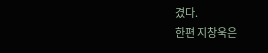겼다.
한편 지창욱은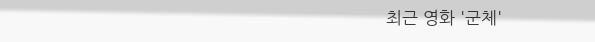최근 영화 '군체'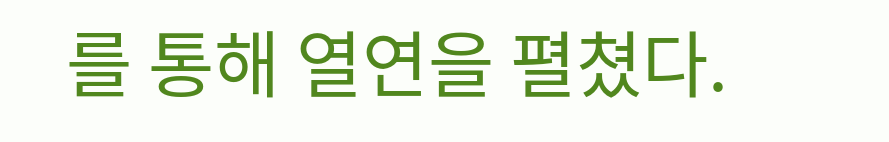를 통해 열연을 펼쳤다.